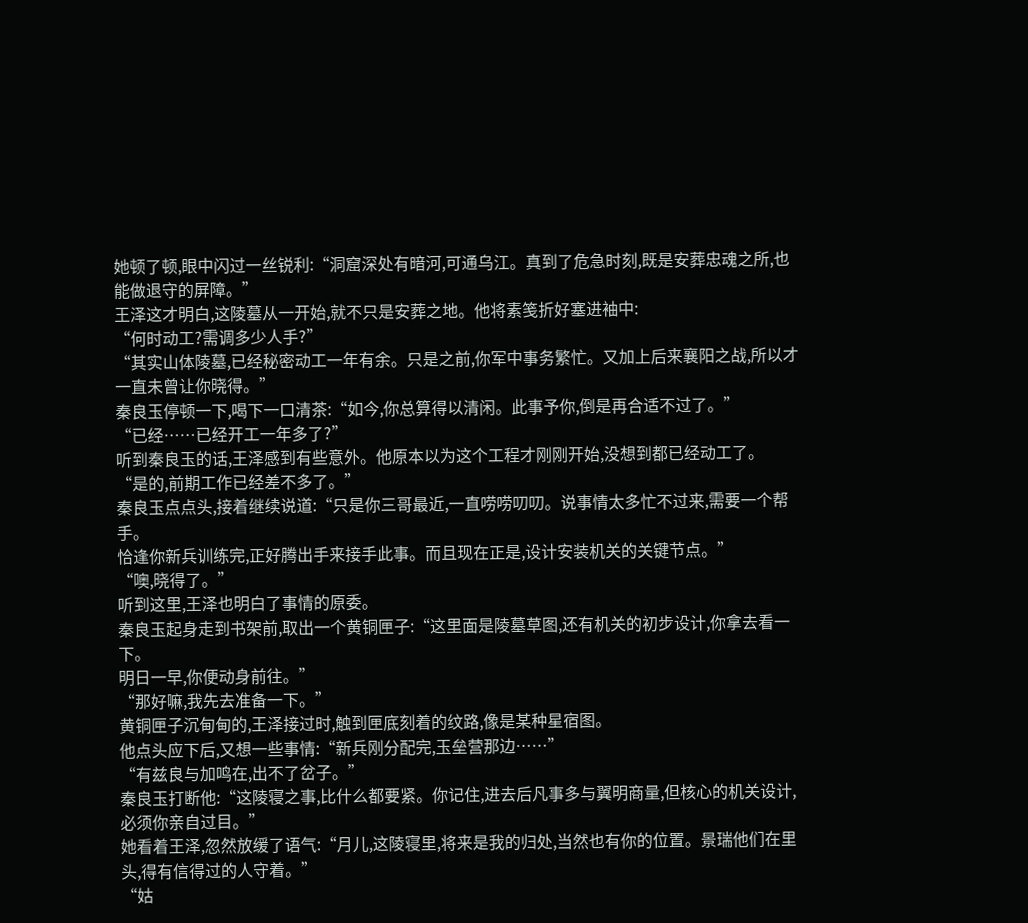她顿了顿,眼中闪过一丝锐利:“洞窟深处有暗河,可通乌江。真到了危急时刻,既是安葬忠魂之所,也能做退守的屏障。”
王泽这才明白,这陵墓从一开始,就不只是安葬之地。他将素笺折好塞进袖中:
“何时动工?需调多少人手?”
“其实山体陵墓,已经秘密动工一年有余。只是之前,你军中事务繁忙。又加上后来襄阳之战,所以才一直未曾让你晓得。”
秦良玉停顿一下,喝下一口清茶:“如今,你总算得以清闲。此事予你,倒是再合适不过了。”
“已经……已经开工一年多了?”
听到秦良玉的话,王泽感到有些意外。他原本以为这个工程才刚刚开始,没想到都已经动工了。
“是的,前期工作已经差不多了。”
秦良玉点点头,接着继续说道:“只是你三哥最近,一直唠唠叨叨。说事情太多忙不过来,需要一个帮手。
恰逢你新兵训练完,正好腾出手来接手此事。而且现在正是,设计安装机关的关键节点。”
“噢,晓得了。”
听到这里,王泽也明白了事情的原委。
秦良玉起身走到书架前,取出一个黄铜匣子:“这里面是陵墓草图,还有机关的初步设计,你拿去看一下。
明日一早,你便动身前往。”
“那好嘛,我先去准备一下。”
黄铜匣子沉甸甸的,王泽接过时,触到匣底刻着的纹路,像是某种星宿图。
他点头应下后,又想一些事情:“新兵刚分配完,玉垒营那边……”
“有兹良与加鸣在,出不了岔子。”
秦良玉打断他:“这陵寝之事,比什么都要紧。你记住,进去后凡事多与翼明商量,但核心的机关设计,必须你亲自过目。”
她看着王泽,忽然放缓了语气:“月儿,这陵寝里,将来是我的归处,当然也有你的位置。景瑞他们在里头,得有信得过的人守着。”
“姑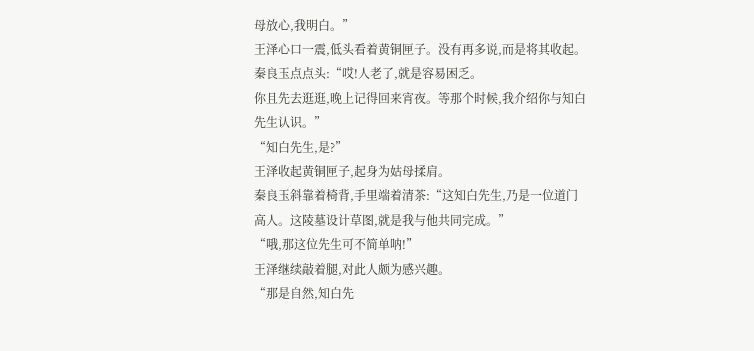母放心,我明白。”
王泽心口一震,低头看着黄铜匣子。没有再多说,而是将其收起。
秦良玉点点头:“哎!人老了,就是容易困乏。
你且先去逛逛,晚上记得回来宵夜。等那个时候,我介绍你与知白先生认识。”
“知白先生,是?”
王泽收起黄铜匣子,起身为姑母揉肩。
秦良玉斜靠着椅背,手里端着清茶:“这知白先生,乃是一位道门高人。这陵墓设计草图,就是我与他共同完成。”
“哦,那这位先生可不简单呐!”
王泽继续敲着腿,对此人颇为感兴趣。
“那是自然,知白先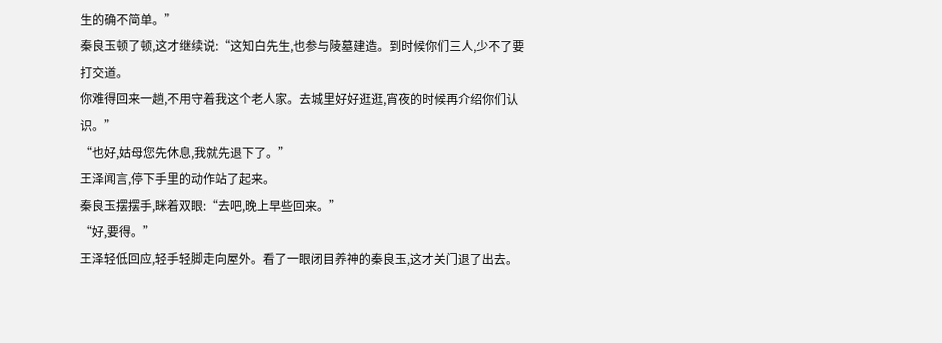生的确不简单。”
秦良玉顿了顿,这才继续说:“这知白先生,也参与陵墓建造。到时候你们三人,少不了要打交道。
你难得回来一趟,不用守着我这个老人家。去城里好好逛逛,宵夜的时候再介绍你们认识。”
“也好,姑母您先休息,我就先退下了。”
王泽闻言,停下手里的动作站了起来。
秦良玉摆摆手,眯着双眼:“去吧,晚上早些回来。”
“好,要得。”
王泽轻低回应,轻手轻脚走向屋外。看了一眼闭目养神的秦良玉,这才关门退了出去。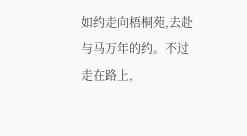如约走向梧桐苑,去赴与马万年的约。不过走在路上,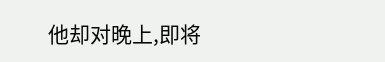他却对晚上,即将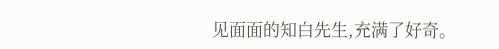见面面的知白先生,充满了好奇。